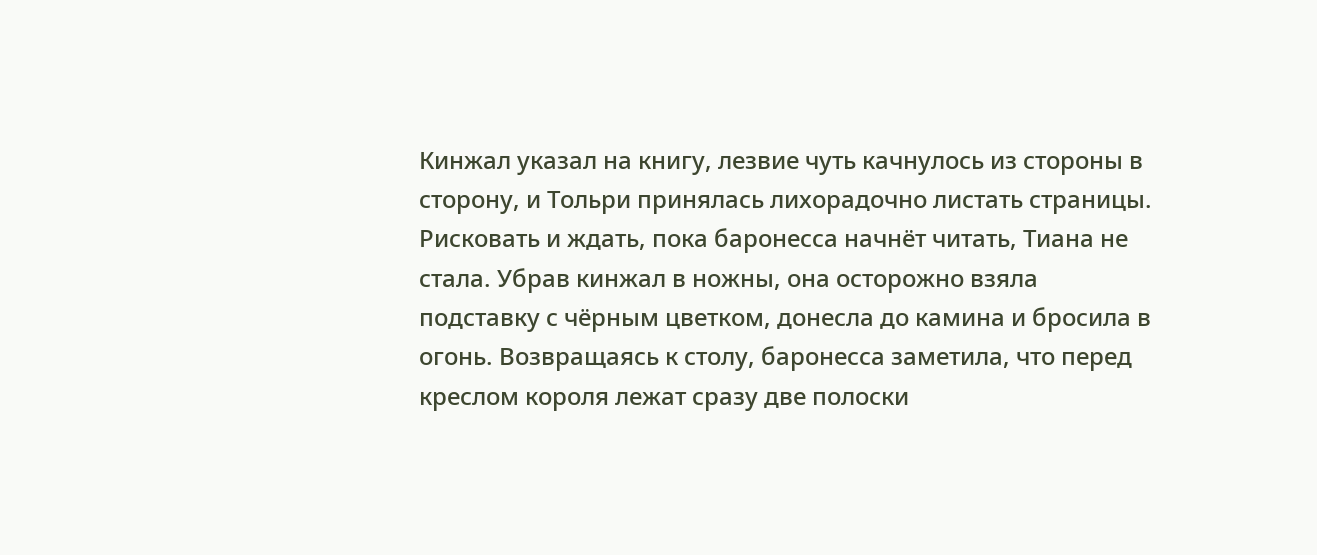Кинжал указал на книгу, лезвие чуть качнулось из стороны в сторону, и Тольри принялась лихорадочно листать страницы. Рисковать и ждать, пока баронесса начнёт читать, Тиана не стала. Убрав кинжал в ножны, она осторожно взяла подставку с чёрным цветком, донесла до камина и бросила в огонь. Возвращаясь к столу, баронесса заметила, что перед креслом короля лежат сразу две полоски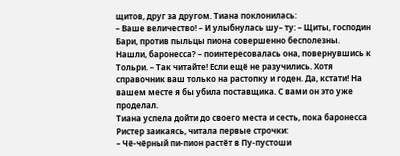щитов, друг за другом. Тиана поклонилась:
– Ваше величество! – И улыбнулась шу– ту: – Щиты, господин Бари, против пыльцы пиона совершенно бесполезны. Нашли, баронесса? – поинтересовалась она, повернувшись к Тольри. – Так читайте! Если ещё не разучились. Хотя справочник ваш только на растопку и годен. Да, кстати! На вашем месте я бы убила поставщика. С вами он это уже проделал.
Тиана успела дойти до своего места и сесть, пока баронесса Ристер заикаясь, читала первые строчки:
– Чё-чёрный пи-пион растёт в Пу-пустоши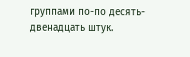группами по-по десять-двенадцать штук.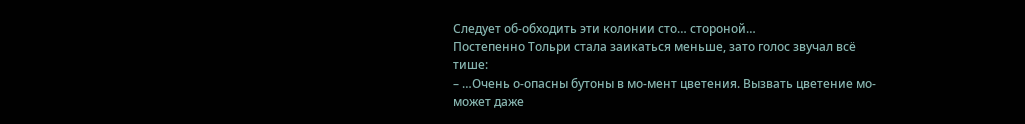Следует об-обходить эти колонии сто… стороной…
Постепенно Тольри стала заикаться меньше, зато голос звучал всё тише:
– …Очень о-опасны бутоны в мо-мент цветения. Вызвать цветение мо-может даже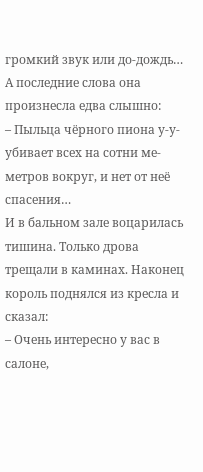громкий звук или до-дождь…
А последние слова она произнесла едва слышно:
– Пыльца чёрного пиона у-у-убивает всех на сотни ме-метров вокруг, и нет от неё спасения…
И в бальном зале воцарилась тишина. Только дрова трещали в каминах. Наконец король поднялся из кресла и сказал:
– Очень интересно у вас в салоне,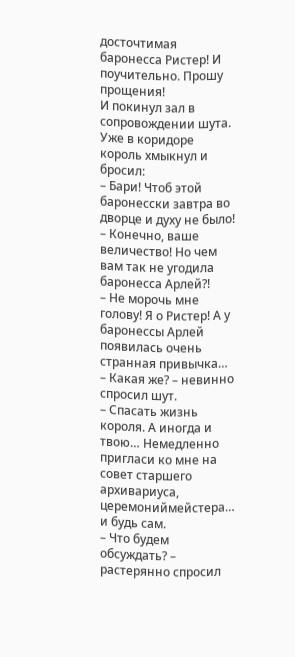досточтимая баронесса Ристер! И поучительно. Прошу прощения!
И покинул зал в сопровождении шута.
Уже в коридоре король хмыкнул и бросил:
– Бари! Чтоб этой баронесски завтра во дворце и духу не было!
– Конечно, ваше величество! Но чем вам так не угодила баронесса Арлей?!
– Не морочь мне голову! Я о Ристер! А у баронессы Арлей появилась очень странная привычка…
– Какая же? – невинно спросил шут.
– Спасать жизнь короля. А иногда и твою… Немедленно пригласи ко мне на совет старшего архивариуса, церемониймейстера… и будь сам.
– Что будем обсуждать? – растерянно спросил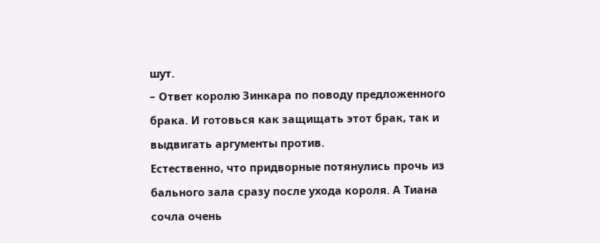шут.
– Ответ королю Зинкара по поводу предложенного брака. И готовься как защищать этот брак, так и выдвигать аргументы против.
Естественно, что придворные потянулись прочь из бального зала сразу после ухода короля. А Тиана сочла очень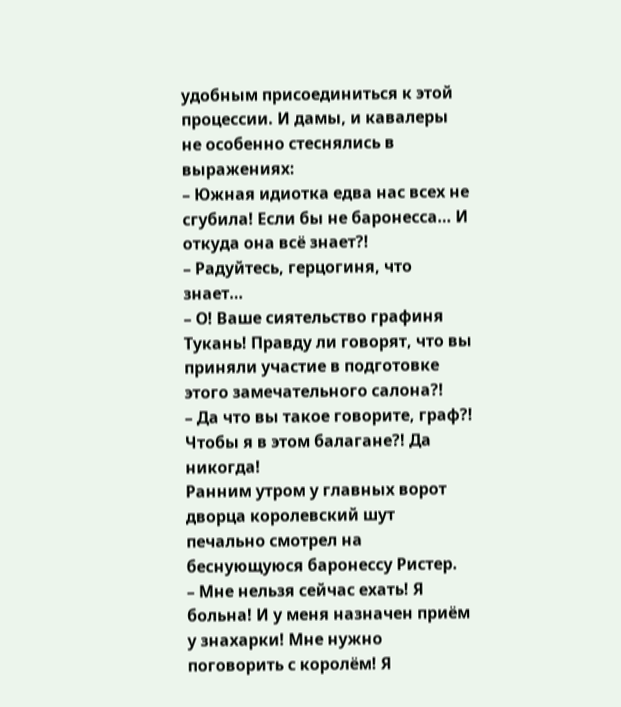удобным присоединиться к этой процессии. И дамы, и кавалеры не особенно стеснялись в выражениях:
– Южная идиотка едва нас всех не сгубила! Если бы не баронесса… И откуда она всё знает?!
– Радуйтесь, герцогиня, что знает…
– О! Ваше сиятельство графиня Тукань! Правду ли говорят, что вы приняли участие в подготовке этого замечательного салона?!
– Да что вы такое говорите, граф?! Чтобы я в этом балагане?! Да никогда!
Ранним утром у главных ворот дворца королевский шут печально смотрел на беснующуюся баронессу Ристер.
– Мне нельзя сейчас ехать! Я больна! И у меня назначен приём у знахарки! Мне нужно поговорить с королём! Я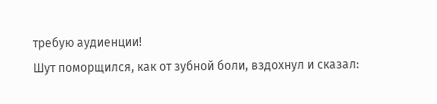требую аудиенции!
Шут поморщился, как от зубной боли, вздохнул и сказал: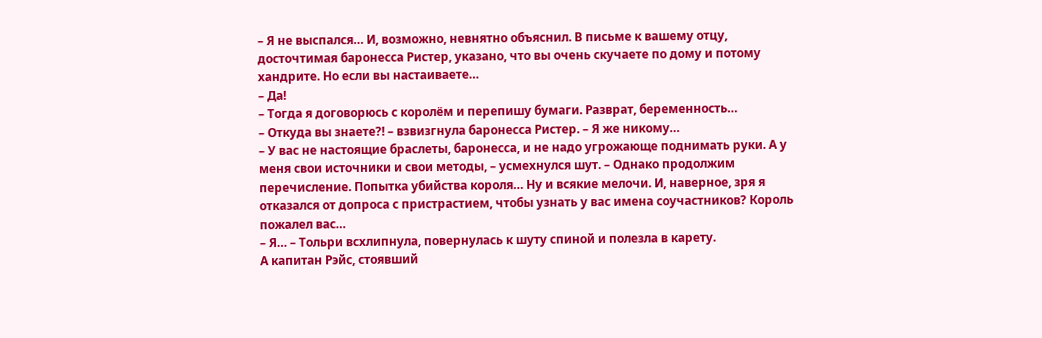– Я не выспался… И, возможно, невнятно объяснил. В письме к вашему отцу, досточтимая баронесса Ристер, указано, что вы очень скучаете по дому и потому хандрите. Но если вы настаиваете…
– Да!
– Тогда я договорюсь с королём и перепишу бумаги. Разврат, беременность…
– Откуда вы знаете?! – взвизгнула баронесса Ристер. – Я же никому…
– У вас не настоящие браслеты, баронесса, и не надо угрожающе поднимать руки. А у меня свои источники и свои методы, – усмехнулся шут. – Однако продолжим перечисление. Попытка убийства короля… Ну и всякие мелочи. И, наверное, зря я отказался от допроса с пристрастием, чтобы узнать у вас имена соучастников? Король пожалел вас…
– Я… – Тольри всхлипнула, повернулась к шуту спиной и полезла в карету.
А капитан Рэйс, стоявший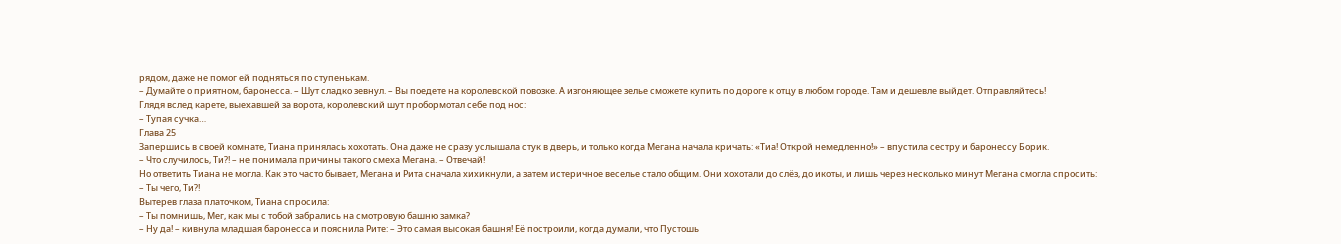рядом, даже не помог ей подняться по ступенькам.
– Думайте о приятном, баронесса. – Шут сладко зевнул. – Вы поедете на королевской повозке. А изгоняющее зелье сможете купить по дороге к отцу в любом городе. Там и дешевле выйдет. Отправляйтесь!
Глядя вслед карете, выехавшей за ворота, королевский шут пробормотал себе под нос:
– Тупая сучка…
Глава 25
Запершись в своей комнате, Тиана принялась хохотать. Она даже не сразу услышала стук в дверь, и только когда Мегана начала кричать: «Тиа! Открой немедленно!» – впустила сестру и баронессу Борик.
– Что случилось, Ти?! – не понимала причины такого смеха Мегана. – Отвечай!
Но ответить Тиана не могла. Как это часто бывает, Мегана и Рита сначала хихикнули, а затем истеричное веселье стало общим. Они хохотали до слёз, до икоты, и лишь через несколько минут Мегана смогла спросить:
– Ты чего, Ти?!
Вытерев глаза платочком, Тиана спросила:
– Ты помнишь, Мег, как мы с тобой забрались на смотровую башню замка?
– Ну да! – кивнула младшая баронесса и пояснила Рите: – Это самая высокая башня! Её построили, когда думали, что Пустошь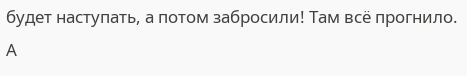будет наступать, а потом забросили! Там всё прогнило. А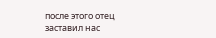после этого отец заставил нас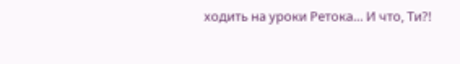ходить на уроки Ретока… И что, Ти?!